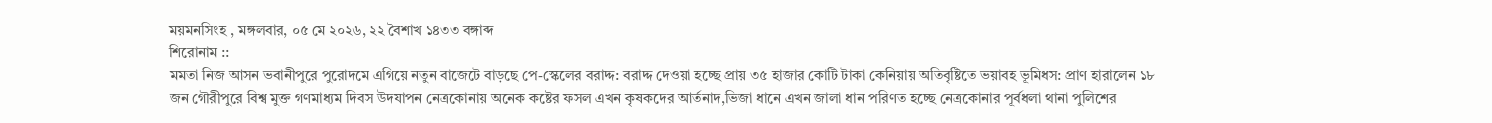ময়মনসিংহ , মঙ্গলবার, ০৫ মে ২০২৬, ২২ বৈশাখ ১৪৩৩ বঙ্গাব্দ
শিরোনাম ::
মমতা নিজ আসন ভবানীপুরে পুরোদমে এগিয়ে নতুন বাজেটে বাড়ছে পে-স্কেলের বরাদ্দ: বরাদ্দ দেওয়া হচ্ছে প্রায় ৩৫ হাজার কোটি টাকা কেনিয়ায় অতিবৃষ্টিতে ভয়াবহ ভূমিধস: প্রাণ হারালেন ১৮ জন গৌরীপুরে বিশ্ব মুক্ত গণমাধ্যম দিবস উদযাপন নেত্রকোনায় অনেক কষ্টের ফসল এখন কৃষকদের আর্তনাদ,ভিজা ধানে এখন জালা ধান পরিণত হচ্ছে নেত্রকোনার পূর্বধলা থানা পুলিশের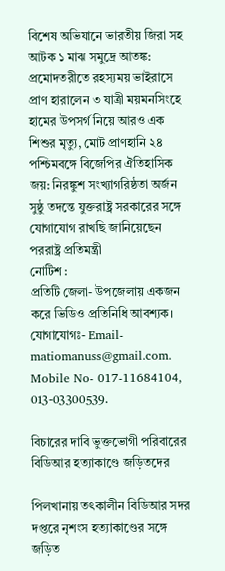বিশেষ অভিযানে ভারতীয় জিরা সহ আটক ১ মাঝ সমুদ্রে আতঙ্ক: প্রমোদতরীতে রহস্যময় ভাইরাসে প্রাণ হারালেন ৩ যাত্রী ময়মনসিংহে হামের উপসর্গ নিয়ে আরও এক শিশুর মৃত্যু, মোট প্রাণহানি ২৪ পশ্চিমবঙ্গে বিজেপির ঐতিহাসিক জয়: নিরঙ্কুশ সংখ্যাগরিষ্ঠতা অর্জন সুষ্ঠু তদন্তে যুক্তরাষ্ট্র সরকারের সঙ্গে যোগাযোগ রাখছি জানিয়েছেন পররাষ্ট্র প্রতিমন্ত্রী
নোটিশ :
প্রতিটি জেলা- উপজেলায় একজন করে ভিডিও প্রতিনিধি আবশ্যক। যোগাযোগঃ- Email- matiomanuss@gmail.com. Mobile No- 017-11684104, 013-03300539.

বিচারের দাবি ভুক্তভোগী পরিবারের বিডিআর হত্যাকাণ্ডে জড়িতদের

পিলখানায় তৎকালীন বিডিআর সদর দপ্তরে নৃশংস হত্যাকাণ্ডের সঙ্গে জড়িত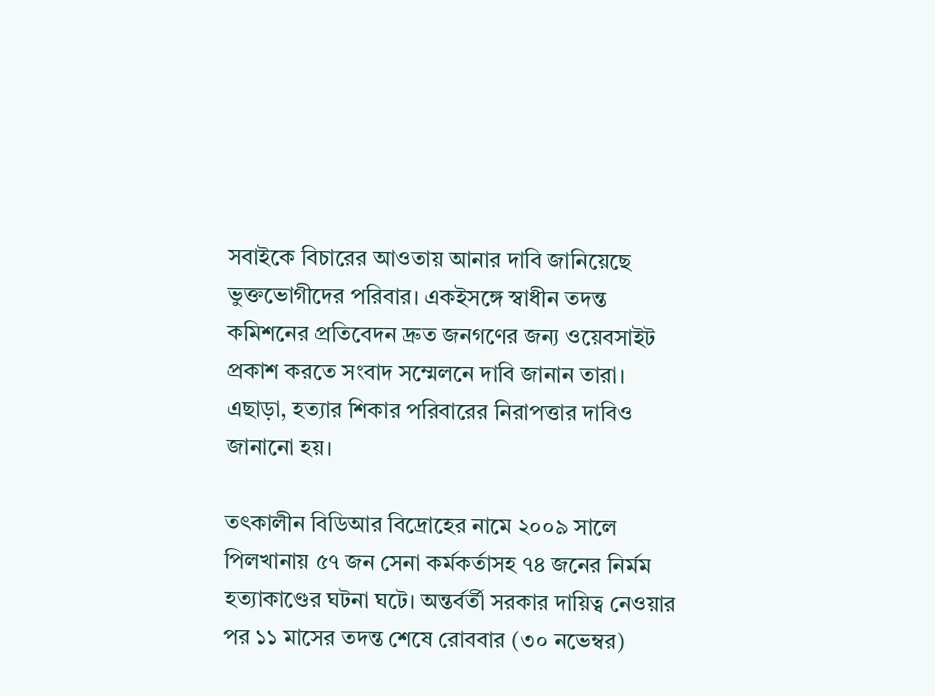সবাইকে বিচারের আওতায় আনার দাবি জানিয়েছে ভুক্তভোগীদের পরিবার। একইসঙ্গে স্বাধীন তদন্ত কমিশনের প্রতিবেদন দ্রুত জনগণের জন্য ওয়েবসাইট প্রকাশ করতে সংবাদ সম্মেলনে দাবি জানান তারা। এছাড়া, হত্যার শিকার পরিবারের নিরাপত্তার দাবিও জানানো হয়।

তৎকালীন বিডিআর বিদ্রোহের নামে ২০০৯ সালে পিলখানায় ৫৭ জন সেনা কর্মকর্তাসহ ৭৪ জনের নির্মম হত্যাকাণ্ডের ঘটনা ঘটে। অন্তর্বর্তী সরকার দায়িত্ব নেওয়ার পর ১১ মাসের তদন্ত শেষে রোববার (৩০ নভেম্বর)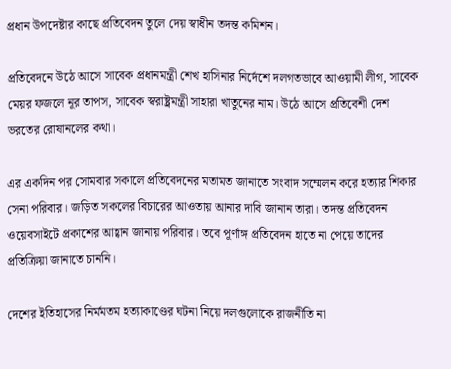প্রধান উপদেষ্টার কাছে প্রতিবেদন তুলে দেয় স্বাধীন তদন্ত কমিশন।

প্রতিবেদনে উঠে আসে সাবেক প্রধানমন্ত্রী শেখ হাসিনার নির্দেশে দলগতভাবে আওয়ামী লীগ, সাবেক মেয়র ফজলে নূর তাপস, সাবেক স্বরাষ্ট্রমন্ত্রী সাহারা খাতুনের নাম। উঠে আসে প্রতিবেশী দেশ ভরতের রোষানলের কথা।

এর একদিন পর সোমবার সকালে প্রতিবেদনের মতামত জানাতে সংবাদ সম্মেলন করে হত্যার শিকার সেনা পরিবার। জড়িত সকলের বিচারের আওতায় আনার দাবি জানান তারা। তদন্ত প্রতিবেদন ওয়েবসাইটে প্রকাশের আহ্বান জানায় পরিবার। তবে পূর্ণাঙ্গ প্রতিবেদন হাতে না পেয়ে তাদের প্রতিক্রিয়া জানাতে চাননি।

দেশের ইতিহাসের নির্মমতম হত্যাকাণ্ডের ঘটনা নিয়ে দলগুলোকে রাজনীতি না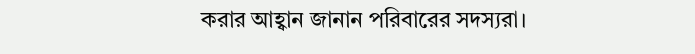করার আহ্বান জানান পরিবারের সদস্যরা।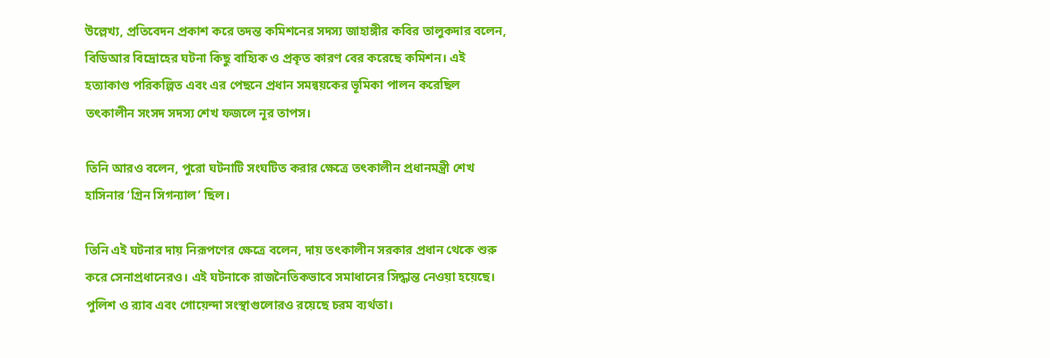উল্লেখ্য, প্রতিবেদন প্রকাশ করে তদন্ত কমিশনের সদস্য জাহাঙ্গীর কবির তালুকদার বলেন, বিডিআর বিদ্রোহের ঘটনা কিছু বাহ্যিক ও প্রকৃত কারণ বের করেছে কমিশন। এই হত্যাকাণ্ড পরিকল্পিত এবং এর পেছনে প্রধান সমন্বয়কের ভূমিকা পালন করেছিল তৎকালীন সংসদ সদস্য শেখ ফজলে নূর তাপস।

তিনি আরও বলেন, পুরো ঘটনাটি সংঘটিত করার ক্ষেত্রে তৎকালীন প্রধানমন্ত্রী শেখ হাসিনার ‘গ্রিন সিগন্যাল’ ছিল।

তিনি এই ঘটনার দায় নিরূপণের ক্ষেত্রে বলেন, দায় তৎকালীন সরকার প্রধান থেকে শুরু করে সেনাপ্রধানেরও। এই ঘটনাকে রাজনৈতিকভাবে সমাধানের সিদ্ধান্ত নেওয়া হয়েছে। পুলিশ ও র‍্যাব এবং গোয়েন্দা সংস্থাগুলোরও রয়েছে চরম ব্যর্থতা।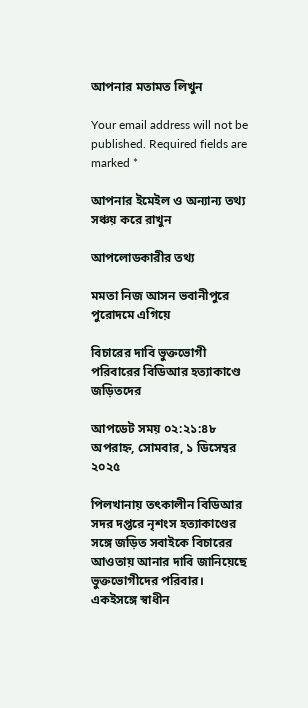আপনার মতামত লিখুন

Your email address will not be published. Required fields are marked *

আপনার ইমেইল ও অন্যান্য তথ্য সঞ্চয় করে রাখুন

আপলোডকারীর তথ্য

মমতা নিজ আসন ভবানীপুরে পুরোদমে এগিয়ে

বিচারের দাবি ভুক্তভোগী পরিবারের বিডিআর হত্যাকাণ্ডে জড়িতদের

আপডেট সময় ০২:২১:৪৮ অপরাহ্ন, সোমবার, ১ ডিসেম্বর ২০২৫

পিলখানায় তৎকালীন বিডিআর সদর দপ্তরে নৃশংস হত্যাকাণ্ডের সঙ্গে জড়িত সবাইকে বিচারের আওতায় আনার দাবি জানিয়েছে ভুক্তভোগীদের পরিবার। একইসঙ্গে স্বাধীন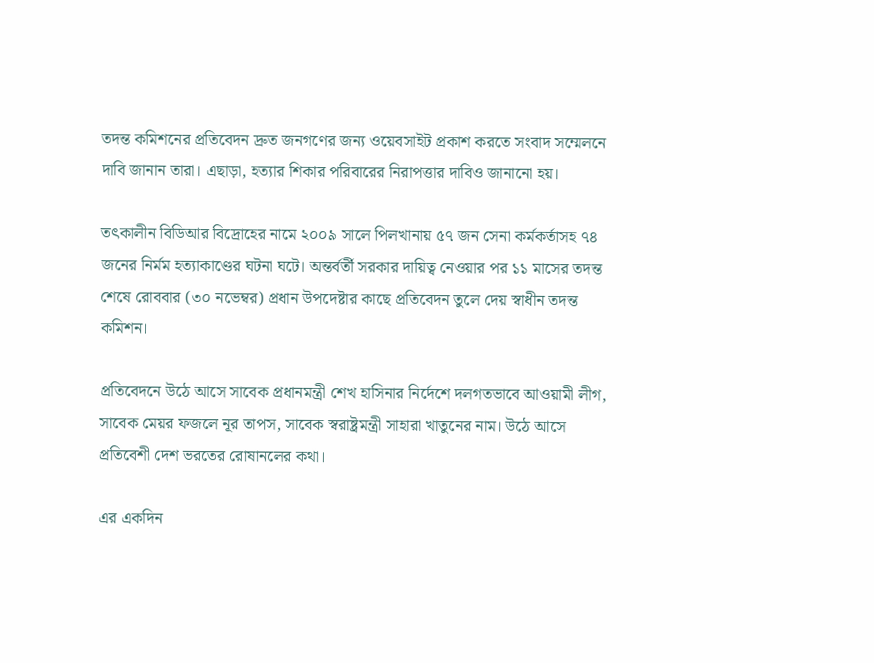তদন্ত কমিশনের প্রতিবেদন দ্রুত জনগণের জন্য ওয়েবসাইট প্রকাশ করতে সংবাদ সম্মেলনে দাবি জানান তারা। এছাড়া, হত্যার শিকার পরিবারের নিরাপত্তার দাবিও জানানো হয়।

তৎকালীন বিডিআর বিদ্রোহের নামে ২০০৯ সালে পিলখানায় ৫৭ জন সেনা কর্মকর্তাসহ ৭৪ জনের নির্মম হত্যাকাণ্ডের ঘটনা ঘটে। অন্তর্বর্তী সরকার দায়িত্ব নেওয়ার পর ১১ মাসের তদন্ত শেষে রোববার (৩০ নভেম্বর) প্রধান উপদেষ্টার কাছে প্রতিবেদন তুলে দেয় স্বাধীন তদন্ত কমিশন।

প্রতিবেদনে উঠে আসে সাবেক প্রধানমন্ত্রী শেখ হাসিনার নির্দেশে দলগতভাবে আওয়ামী লীগ, সাবেক মেয়র ফজলে নূর তাপস, সাবেক স্বরাষ্ট্রমন্ত্রী সাহারা খাতুনের নাম। উঠে আসে প্রতিবেশী দেশ ভরতের রোষানলের কথা।

এর একদিন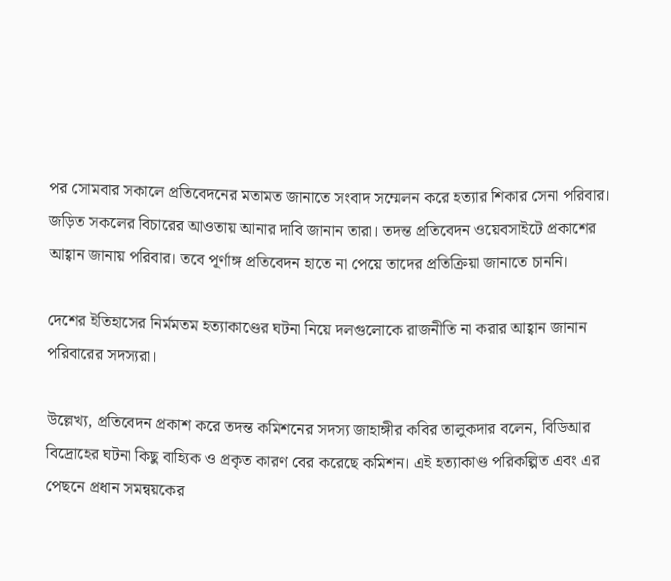পর সোমবার সকালে প্রতিবেদনের মতামত জানাতে সংবাদ সম্মেলন করে হত্যার শিকার সেনা পরিবার। জড়িত সকলের বিচারের আওতায় আনার দাবি জানান তারা। তদন্ত প্রতিবেদন ওয়েবসাইটে প্রকাশের আহ্বান জানায় পরিবার। তবে পূর্ণাঙ্গ প্রতিবেদন হাতে না পেয়ে তাদের প্রতিক্রিয়া জানাতে চাননি।

দেশের ইতিহাসের নির্মমতম হত্যাকাণ্ডের ঘটনা নিয়ে দলগুলোকে রাজনীতি না করার আহ্বান জানান পরিবারের সদস্যরা।

উল্লেখ্য, প্রতিবেদন প্রকাশ করে তদন্ত কমিশনের সদস্য জাহাঙ্গীর কবির তালুকদার বলেন, বিডিআর বিদ্রোহের ঘটনা কিছু বাহ্যিক ও প্রকৃত কারণ বের করেছে কমিশন। এই হত্যাকাণ্ড পরিকল্পিত এবং এর পেছনে প্রধান সমন্বয়কের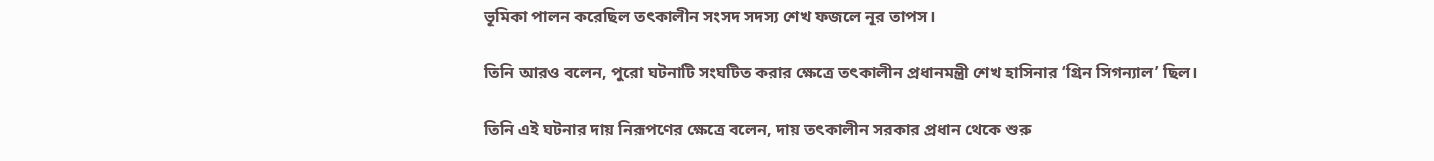ভূমিকা পালন করেছিল তৎকালীন সংসদ সদস্য শেখ ফজলে নূর তাপস।

তিনি আরও বলেন, পুরো ঘটনাটি সংঘটিত করার ক্ষেত্রে তৎকালীন প্রধানমন্ত্রী শেখ হাসিনার ‘গ্রিন সিগন্যাল’ ছিল।

তিনি এই ঘটনার দায় নিরূপণের ক্ষেত্রে বলেন, দায় তৎকালীন সরকার প্রধান থেকে শুরু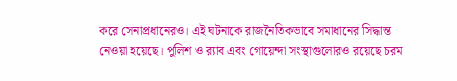করে সেনাপ্রধানেরও। এই ঘটনাকে রাজনৈতিকভাবে সমাধানের সিদ্ধান্ত নেওয়া হয়েছে। পুলিশ ও র‍্যাব এবং গোয়েন্দা সংস্থাগুলোরও রয়েছে চরম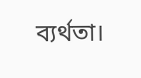ব্যর্থতা।